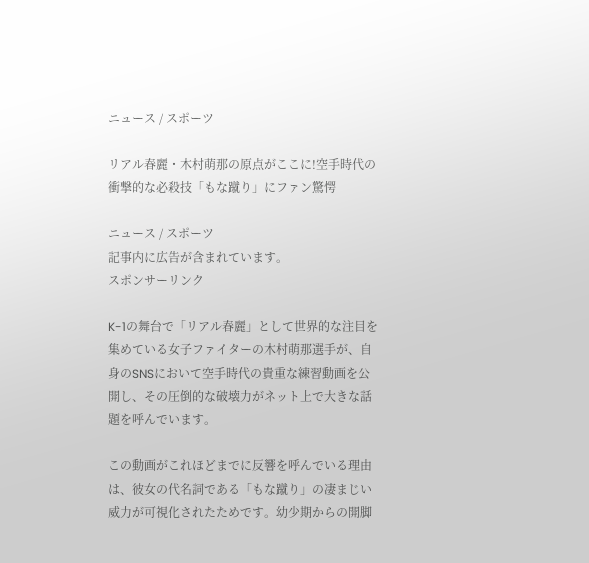ニュース / スポーツ

リアル春麗・木村萌那の原点がここに!空手時代の衝撃的な必殺技「もな蹴り」にファン驚愕

ニュース / スポーツ
記事内に広告が含まれています。
スポンサーリンク

K-1の舞台で「リアル春麗」として世界的な注目を集めている女子ファイターの木村萌那選手が、自身のSNSにおいて空手時代の貴重な練習動画を公開し、その圧倒的な破壊力がネット上で大きな話題を呼んでいます。

この動画がこれほどまでに反響を呼んでいる理由は、彼女の代名詞である「もな蹴り」の凄まじい威力が可視化されたためです。幼少期からの開脚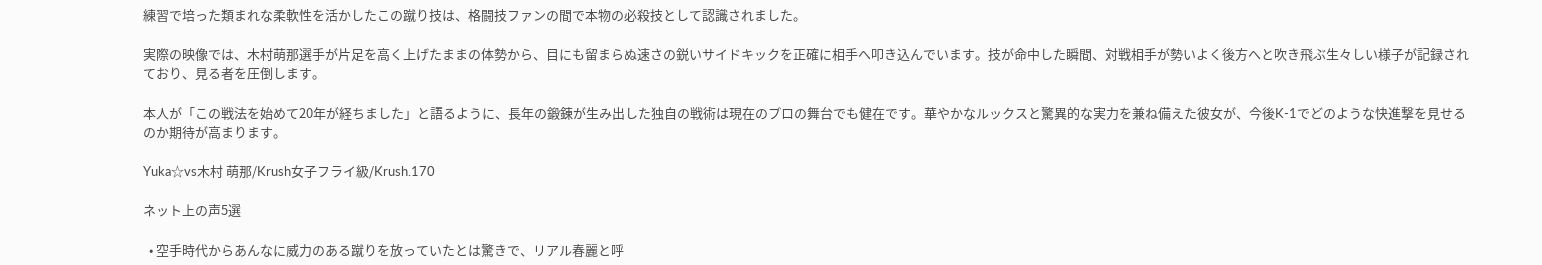練習で培った類まれな柔軟性を活かしたこの蹴り技は、格闘技ファンの間で本物の必殺技として認識されました。

実際の映像では、木村萌那選手が片足を高く上げたままの体勢から、目にも留まらぬ速さの鋭いサイドキックを正確に相手へ叩き込んでいます。技が命中した瞬間、対戦相手が勢いよく後方へと吹き飛ぶ生々しい様子が記録されており、見る者を圧倒します。

本人が「この戦法を始めて20年が経ちました」と語るように、長年の鍛錬が生み出した独自の戦術は現在のプロの舞台でも健在です。華やかなルックスと驚異的な実力を兼ね備えた彼女が、今後K-1でどのような快進撃を見せるのか期待が高まります。

Yuka☆vs木村 萌那/Krush女子フライ級/Krush.170

ネット上の声5選

  • 空手時代からあんなに威力のある蹴りを放っていたとは驚きで、リアル春麗と呼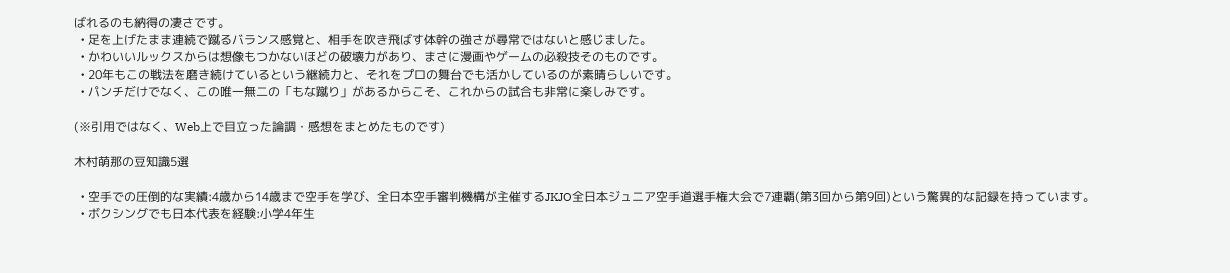ばれるのも納得の凄さです。
  • 足を上げたまま連続で蹴るバランス感覚と、相手を吹き飛ばす体幹の強さが尋常ではないと感じました。
  • かわいいルックスからは想像もつかないほどの破壊力があり、まさに漫画やゲームの必殺技そのものです。
  • 20年もこの戦法を磨き続けているという継続力と、それをプロの舞台でも活かしているのが素晴らしいです。
  • パンチだけでなく、この唯一無二の「もな蹴り」があるからこそ、これからの試合も非常に楽しみです。

(※引用ではなく、Web上で目立った論調・感想をまとめたものです)

木村萌那の豆知識5選

  • 空手での圧倒的な実績:4歳から14歳まで空手を学び、全日本空手審判機構が主催するJKJO全日本ジュニア空手道選手権大会で7連覇(第3回から第9回)という驚異的な記録を持っています。
  • ボクシングでも日本代表を経験:小学4年生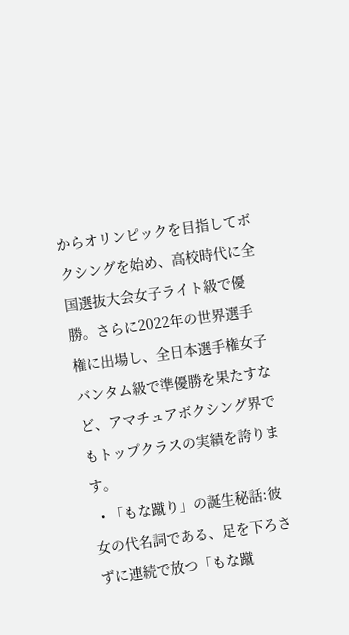からオリンピックを目指してボクシングを始め、高校時代に全国選抜大会女子ライト級で優勝。さらに2022年の世界選手権に出場し、全日本選手権女子バンタム級で準優勝を果たすなど、アマチュアボクシング界でもトップクラスの実績を誇ります。
  • 「もな蹴り」の誕生秘話:彼女の代名詞である、足を下ろさずに連続で放つ「もな蹴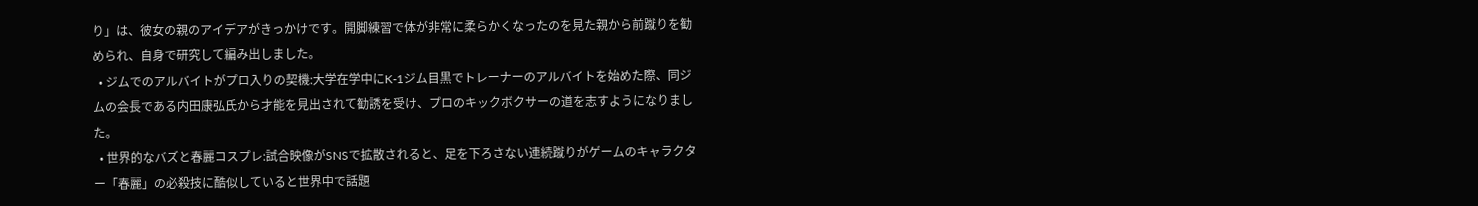り」は、彼女の親のアイデアがきっかけです。開脚練習で体が非常に柔らかくなったのを見た親から前蹴りを勧められ、自身で研究して編み出しました。
  • ジムでのアルバイトがプロ入りの契機:大学在学中にK-1ジム目黒でトレーナーのアルバイトを始めた際、同ジムの会長である内田康弘氏から才能を見出されて勧誘を受け、プロのキックボクサーの道を志すようになりました。
  • 世界的なバズと春麗コスプレ:試合映像がSNSで拡散されると、足を下ろさない連続蹴りがゲームのキャラクター「春麗」の必殺技に酷似していると世界中で話題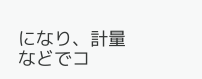になり、計量などでコ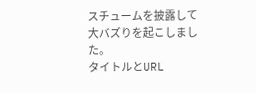スチュームを披露して大バズりを起こしました。
タイトルとURL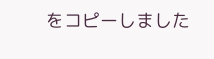をコピーしました